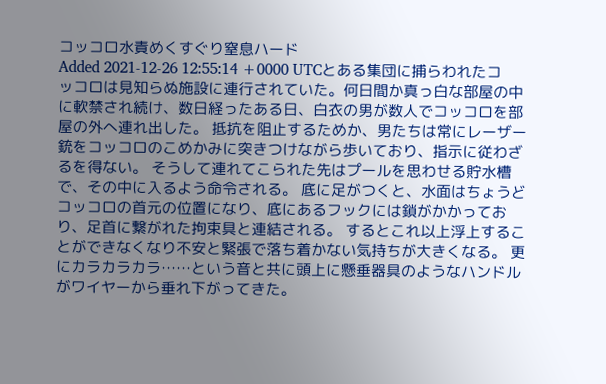コッコロ水責めくすぐり窒息ハード
Added 2021-12-26 12:55:14 +0000 UTCとある集団に捕らわれたコッコロは見知らぬ施設に連行されていた。何日間か真っ白な部屋の中に軟禁され続け、数日経ったある日、白衣の男が数人でコッコロを部屋の外へ連れ出した。 抵抗を阻止するためか、男たちは常にレーザー銃をコッコロのこめかみに突きつけながら歩いており、指示に従わざるを得ない。 そうして連れてこられた先はプールを思わせる貯水槽で、その中に入るよう命令される。 底に足がつくと、水面はちょうどコッコロの首元の位置になり、底にあるフックには鎖がかかっており、足首に繋がれた拘束具と連結される。 するとこれ以上浮上することができなくなり不安と緊張で落ち着かない気持ちが大きくなる。 更にカラカラカラ……という音と共に頭上に懸垂器具のようなハンドルがワイヤーから垂れ下がってきた。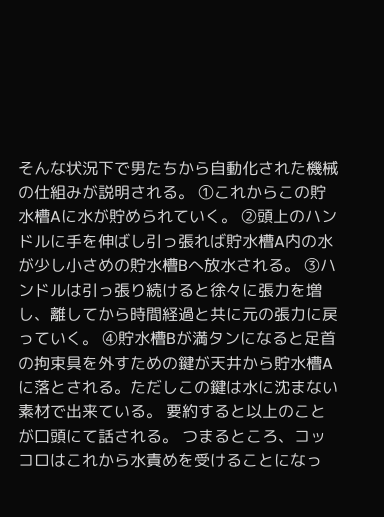そんな状況下で男たちから自動化された機械の仕組みが説明される。 ①これからこの貯水槽Aに水が貯められていく。 ②頭上のハンドルに手を伸ばし引っ張れば貯水槽A内の水が少し小さめの貯水槽Bへ放水される。 ③ハンドルは引っ張り続けると徐々に張力を増し、離してから時間経過と共に元の張力に戻っていく。 ④貯水槽Bが満タンになると足首の拘束具を外すための鍵が天井から貯水槽Aに落とされる。ただしこの鍵は水に沈まない素材で出来ている。 要約すると以上のことが口頭にて話される。 つまるところ、コッコロはこれから水責めを受けることになっ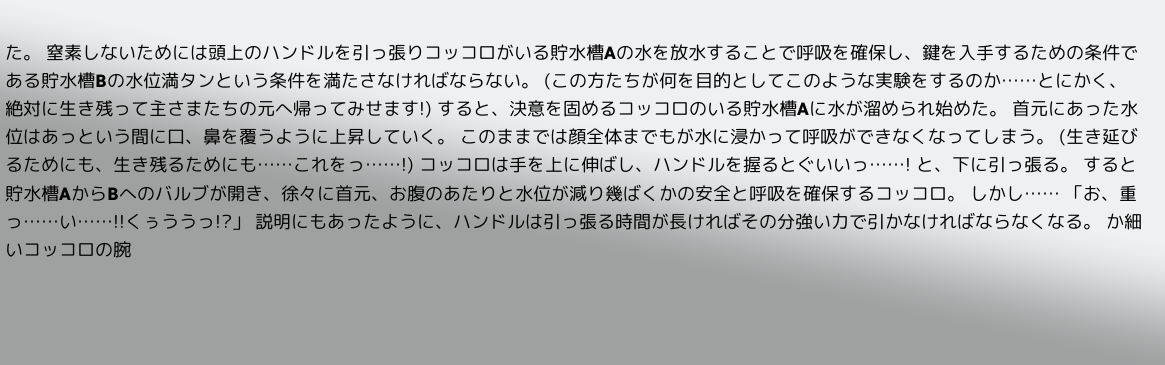た。 窒素しないためには頭上のハンドルを引っ張りコッコロがいる貯水槽Aの水を放水することで呼吸を確保し、鍵を入手するための条件である貯水槽Bの水位満タンという条件を満たさなければならない。 (この方たちが何を目的としてこのような実験をするのか……とにかく、絶対に生き残って主さまたちの元へ帰ってみせます!) すると、決意を固めるコッコロのいる貯水槽Aに水が溜められ始めた。 首元にあった水位はあっという間に口、鼻を覆うように上昇していく。 このままでは顔全体までもが水に浸かって呼吸ができなくなってしまう。 (生き延びるためにも、生き残るためにも……これをっ……!) コッコロは手を上に伸ばし、ハンドルを握るとぐいいっ……! と、下に引っ張る。 すると貯水槽AからBへのバルブが開き、徐々に首元、お腹のあたりと水位が減り幾ばくかの安全と呼吸を確保するコッコロ。 しかし…… 「お、重っ……い……!!くぅううっ!?」 説明にもあったように、ハンドルは引っ張る時間が長ければその分強い力で引かなければならなくなる。 か細いコッコロの腕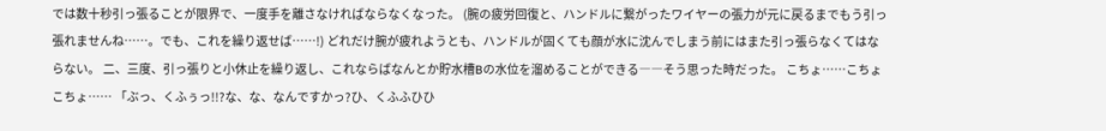では数十秒引っ張ることが限界で、一度手を離さなければならなくなった。 (腕の疲労回復と、ハンドルに繋がったワイヤーの張力が元に戻るまでもう引っ張れませんね……。でも、これを繰り返せば……!) どれだけ腕が疲れようとも、ハンドルが固くても顔が水に沈んでしまう前にはまた引っ張らなくてはならない。 二、三度、引っ張りと小休止を繰り返し、これならばなんとか貯水槽Bの水位を溜めることができる――そう思った時だった。 こちょ……こちょこちょ…… 「ぶっ、くふぅっ!!?な、な、なんですかっ?ひ、くふふひひ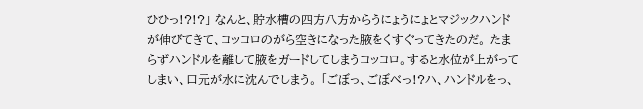ひひっ!?!?」 なんと、貯水槽の四方八方からうにょうにょとマジックハンドが伸びてきて、コッコロのがら空きになった腋をくすぐってきたのだ。 たまらずハンドルを離して腋をガードしてしまうコッコロ。すると水位が上がってしまい、口元が水に沈んでしまう。 「ごぼっ、ごぼべっ!?ハ、ハンドルをっ、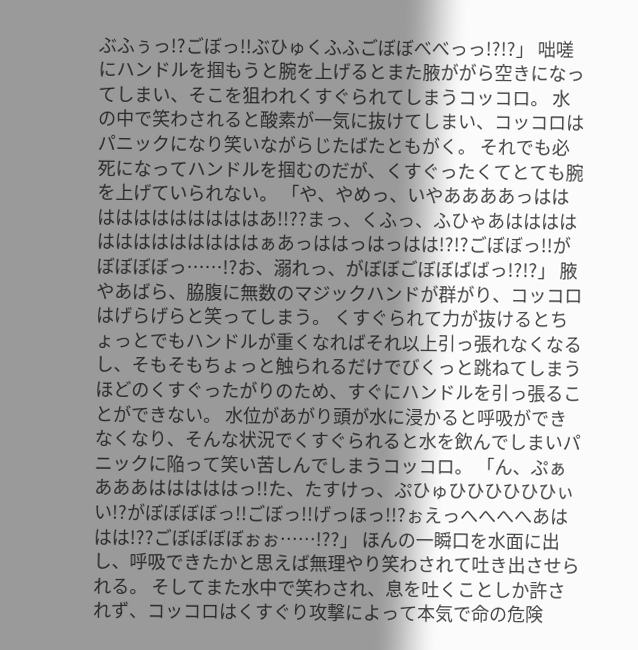ぶふぅっ!?ごぼっ!!ぶひゅくふふごぼぼべべっっ!?!?」 咄嗟にハンドルを掴もうと腕を上げるとまた腋ががら空きになってしまい、そこを狙われくすぐられてしまうコッコロ。 水の中で笑わされると酸素が一気に抜けてしまい、コッコロはパニックになり笑いながらじたばたともがく。 それでも必死になってハンドルを掴むのだが、くすぐったくてとても腕を上げていられない。 「や、やめっ、いやああああっはははははははははははあ!!??まっ、くふっ、ふひゃあはははははははははははははぁあっははっはっはは!?!?ごぼぼっ!!がぼぼぼぼっ……!?お、溺れっ、がぼぼごぼぼばばっ!?!?」 腋やあばら、脇腹に無数のマジックハンドが群がり、コッコロはげらげらと笑ってしまう。 くすぐられて力が抜けるとちょっとでもハンドルが重くなればそれ以上引っ張れなくなるし、そもそもちょっと触られるだけでびくっと跳ねてしまうほどのくすぐったがりのため、すぐにハンドルを引っ張ることができない。 水位があがり頭が水に浸かると呼吸ができなくなり、そんな状況でくすぐられると水を飲んでしまいパニックに陥って笑い苦しんでしまうコッコロ。 「ん、ぷぁあああはははははっ!!た、たすけっ、ぷひゅひひひひひひぃい!?がぼぼぼぼっ!!ごぼっ!!げっほっ!!?ぉえっへへへへあははは!??ごぼぼぼぼぉぉ……!??」 ほんの一瞬口を水面に出し、呼吸できたかと思えば無理やり笑わされて吐き出させられる。 そしてまた水中で笑わされ、息を吐くことしか許されず、コッコロはくすぐり攻撃によって本気で命の危険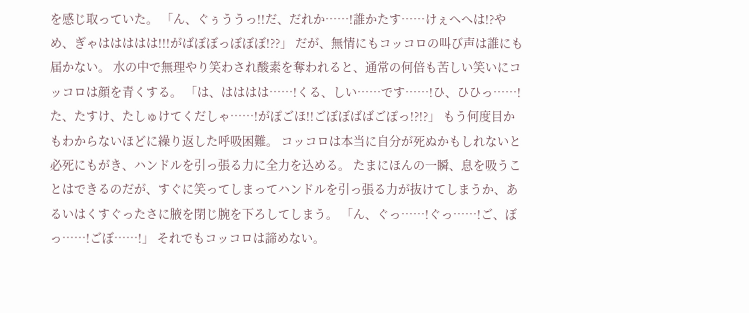を感じ取っていた。 「ん、ぐぅううっ!!だ、だれか……!誰かたす……けぇへへは!?やめ、ぎゃははははは!!!がばぼぼっぼぼぼ!??」 だが、無情にもコッコロの叫び声は誰にも届かない。 水の中で無理やり笑わされ酸素を奪われると、通常の何倍も苦しい笑いにコッコロは顔を青くする。 「は、はははは……!くる、しい……です……!ひ、ひひっ……!た、たすけ、たしゅけてくだしゃ……!がぽごほ!!ごぼぼばばごぽっ!?!?」 もう何度目かもわからないほどに繰り返した呼吸困難。 コッコロは本当に自分が死ぬかもしれないと必死にもがき、ハンドルを引っ張る力に全力を込める。 たまにほんの一瞬、息を吸うことはできるのだが、すぐに笑ってしまってハンドルを引っ張る力が抜けてしまうか、あるいはくすぐったさに腋を閉じ腕を下ろしてしまう。 「ん、ぐっ……!ぐっ……!ご、ぼっ……!ごぼ……!」 それでもコッコロは諦めない。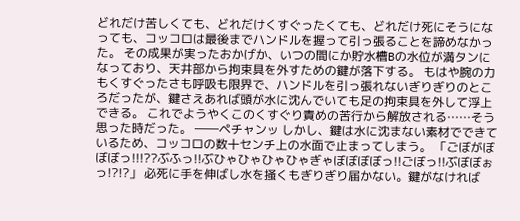どれだけ苦しくても、どれだけくすぐったくても、どれだけ死にそうになっても、コッコロは最後までハンドルを握って引っ張ることを諦めなかった。 その成果が実ったおかげか、いつの間にか貯水槽Bの水位が満タンになっており、天井部から拘束具を外すための鍵が落下する。 もはや腕の力もくすぐったさも呼吸も限界で、ハンドルを引っ張れないぎりぎりのところだったが、鍵さえあれば頭が水に沈んでいても足の拘束具を外して浮上できる。 これでようやくこのくすぐり責めの苦行から解放される……そう思った時だった。 ――ペチャンッ しかし、鍵は水に沈まない素材でできているため、コッコロの数十センチ上の水面で止まってしまう。 「ごぼがぼぼぼっ!!!??ぶふっ!!ぶひゃひゃひゃひゃぎゃぼぼぼぼっ!!ごぼっ!!ぶぼぼぉっ!?!?」 必死に手を伸ばし水を掻くもぎりぎり届かない。鍵がなければ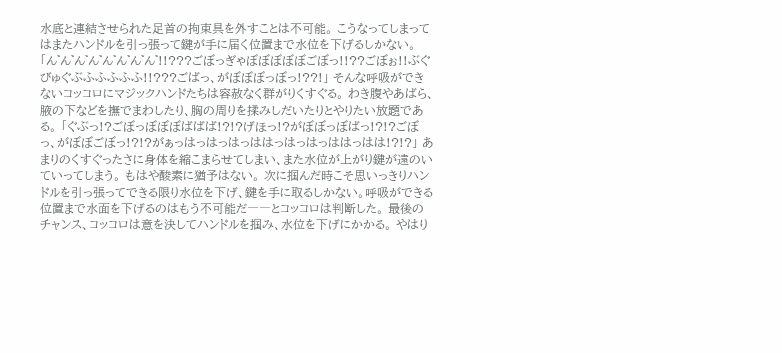水底と連結させられた足首の拘束具を外すことは不可能。 こうなってしまってはまたハンドルを引っ張って鍵が手に届く位置まで水位を下げるしかない。 「ん゛ん゛ん゛ん゛ん゛ん゛ん゛ん゛!!???ごぼっぎゃぼぼぼぼぼごぼっ!!??ごぼぉ!!ぶぐびゅぐぶふふふふふ!!???ごばっ、がぼぼぼっぼっ!??!」 そんな呼吸ができないコッコロにマジックハンドたちは容赦なく群がりくすぐる。 わき腹やあばら、腋の下などを撫でまわしたり、胸の周りを揉みしだいたりとやりたい放題である。 「ぐぶっ!?ごぼっぼぼぼばばば!?!?げほっ!?がぼぼっぼばっ!?!?ごぼっ、がぼぼごぼっ!?!?がぁっはっはっはっははっはっはっははっはは!?!?」 あまりのくすぐったさに身体を縮こまらせてしまい、また水位が上がり鍵が遠のいていってしまう。 もはや酸素に猶予はない。 次に掴んだ時こそ思いっきりハンドルを引っ張ってできる限り水位を下げ、鍵を手に取るしかない。呼吸ができる位置まで水面を下げるのはもう不可能だ――とコッコロは判断した。 最後のチャンス、コッコロは意を決してハンドルを掴み、水位を下げにかかる。 やはり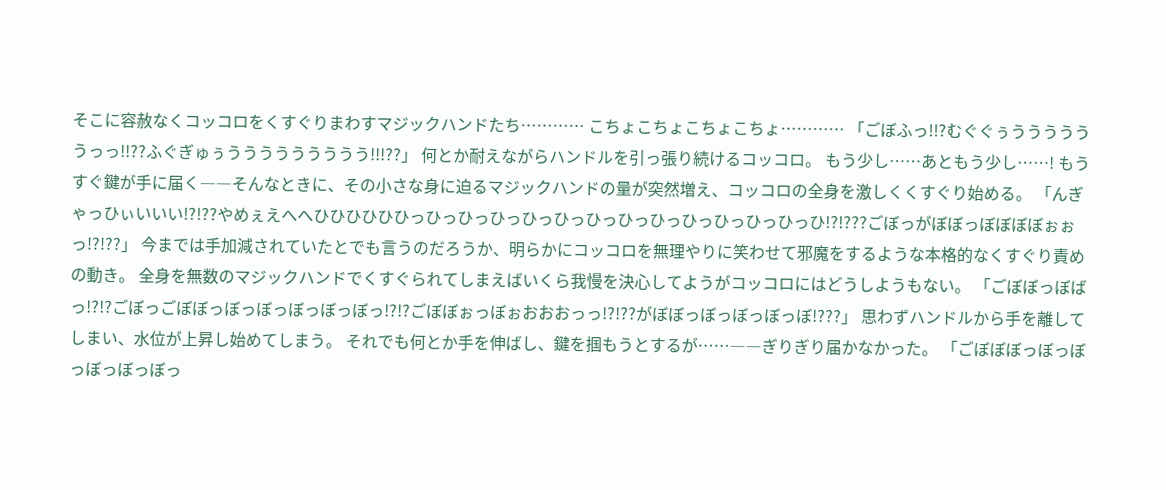そこに容赦なくコッコロをくすぐりまわすマジックハンドたち………… こちょこちょこちょこちょ………… 「ごぼふっ!!?むぐぐぅううううううっっ!!??ふぐぎゅぅううううううううう!!!??」 何とか耐えながらハンドルを引っ張り続けるコッコロ。 もう少し……あともう少し……! もうすぐ鍵が手に届く――そんなときに、その小さな身に迫るマジックハンドの量が突然増え、コッコロの全身を激しくくすぐり始める。 「んぎゃっひぃいいい!?!??やめぇえへへひひひひひひっひっひっひっひっひっひっひっひっひっひっひっひっひ!?!???ごぼっがぼぼっぼぼぼぼぉぉっ!?!??」 今までは手加減されていたとでも言うのだろうか、明らかにコッコロを無理やりに笑わせて邪魔をするような本格的なくすぐり責めの動き。 全身を無数のマジックハンドでくすぐられてしまえばいくら我慢を決心してようがコッコロにはどうしようもない。 「ごぼぼっぼばっ!?!?ごぼっごぼぼっぼっぼっぼっぼっぼっ!?!?ごぼぼぉっぼぉおおおっっ!?!??がぼぼっぼっぼっぼっぼ!???」 思わずハンドルから手を離してしまい、水位が上昇し始めてしまう。 それでも何とか手を伸ばし、鍵を掴もうとするが……――ぎりぎり届かなかった。 「ごぼぼぼっぼっぼっぼっぼっぼっ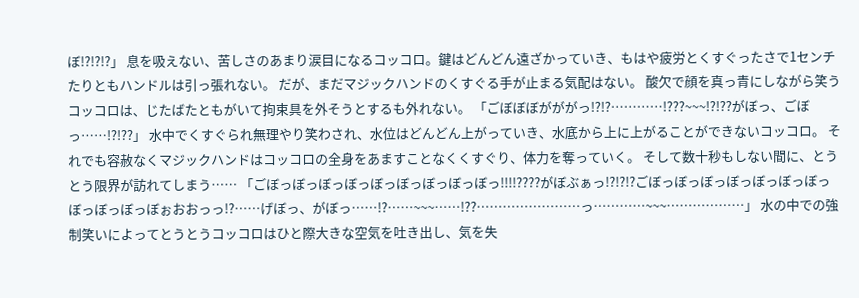ぼ!?!?!?」 息を吸えない、苦しさのあまり涙目になるコッコロ。鍵はどんどん遠ざかっていき、もはや疲労とくすぐったさで1センチたりともハンドルは引っ張れない。 だが、まだマジックハンドのくすぐる手が止まる気配はない。 酸欠で顔を真っ青にしながら笑うコッコロは、じたばたともがいて拘束具を外そうとするも外れない。 「ごぼぼぼがががっ!?!?…………!???~~~!?!??がぼっ、ごぼっ……!?!??」 水中でくすぐられ無理やり笑わされ、水位はどんどん上がっていき、水底から上に上がることができないコッコロ。 それでも容赦なくマジックハンドはコッコロの全身をあますことなくくすぐり、体力を奪っていく。 そして数十秒もしない間に、とうとう限界が訪れてしまう…… 「ごぼっぼっぼっぼっぼっぼっぼっぼっぼっ!!!!????がぼぶぁっ!?!?!?ごぼっぼっぼっぼっぼっぼっぼっぼっぼっぼっぼぉおおっっ!?……げぼっ、がぼっ……!?……~~~……!??……………………っ…………~~~………………」 水の中での強制笑いによってとうとうコッコロはひと際大きな空気を吐き出し、気を失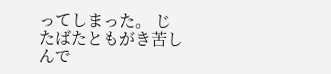ってしまった。 じたばたともがき苦しんで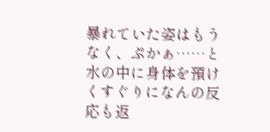暴れていた姿はもうなく、ぷかぁ……と水の中に身体を預けくすぐりになんの反応も返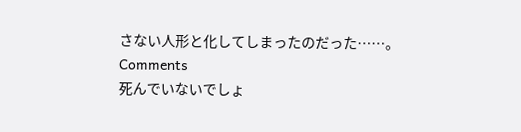さない人形と化してしまったのだった……。
Comments
死んでいないでしょ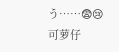う……😨😢
可萝仔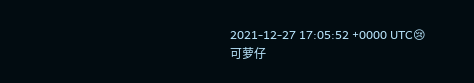2021-12-27 17:05:52 +0000 UTC😢
可萝仔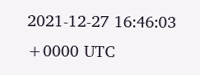2021-12-27 16:46:03 +0000 UTC